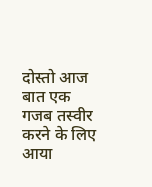दोस्तो आज बात एक गजब तस्वीर करने के लिए आया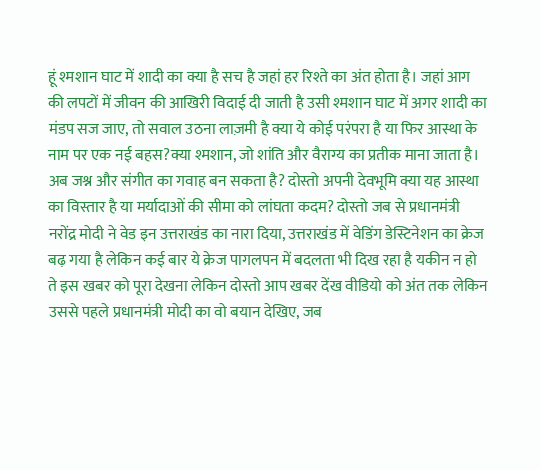हूं श्मशान घाट में शादी का क्या है सच है जहां हर रिश्ते का अंत होता है। जहां आग की लपटों में जीवन की आखिरी विदाई दी जाती है उसी श्मशान घाट में अगर शादी का मंडप सज जाए, तो सवाल उठना लाज़मी है क्या ये कोई परंपरा है या फिर आस्था के नाम पर एक नई बहस?क्या श्मशान, जो शांति और वैराग्य का प्रतीक माना जाता है। अब जश्न और संगीत का गवाह बन सकता है? दोस्तो अपनी देवभूमि क्या यह आस्था का विस्तार है या मर्यादाओं की सीमा को लांघता कदम? दोस्तो जब से प्रधानमंत्री नरोंद्र मोदी ने वेड इन उत्तराखंड का नारा दिया, उत्तराखंड में वेडिंग डेस्टिनेशन का क्रेज बढ़ गया है लेकिन कई बार ये क्रेज पागलपन में बदलता भी दिख रहा है यकीन न हो ते इस खबर को पूरा देखना लेकिन दोस्तो आप खबर देंख वीडियो को अंत तक लेकिन उससे पहले प्रधानमंत्री मोदी का वो बयान देखिए, जब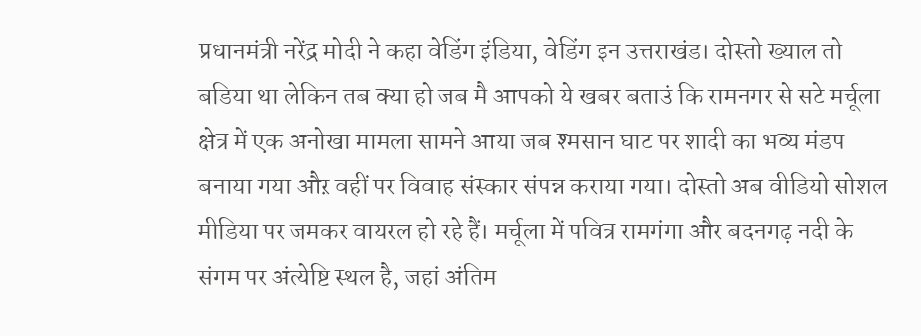प्रधानमंत्री नरेंद्र मोदी ने कहा वेडिंग इंडिया, वेडिंग इन उत्तराखंड। दोस्तो ख्याल तो बडिया था लेकिन तब क्या हो जब मै आपको ये खबर बताउं कि रामनगर से सटे मर्चूला क्षेत्र में एक अनोखा मामला सामने आया जब श्मसान घाट पर शादी का भव्य मंडप बनाया गया औऱ वहीं पर विवाह संस्कार संपन्न कराया गया। दोस्तो अब वीडियो सोशल मीडिया पर जमकर वायरल हो रहे हैं। मर्चूला में पवित्र रामगंगा और बदनगढ़ नदी के संगम पर अंत्येष्टि स्थल है, जहां अंतिम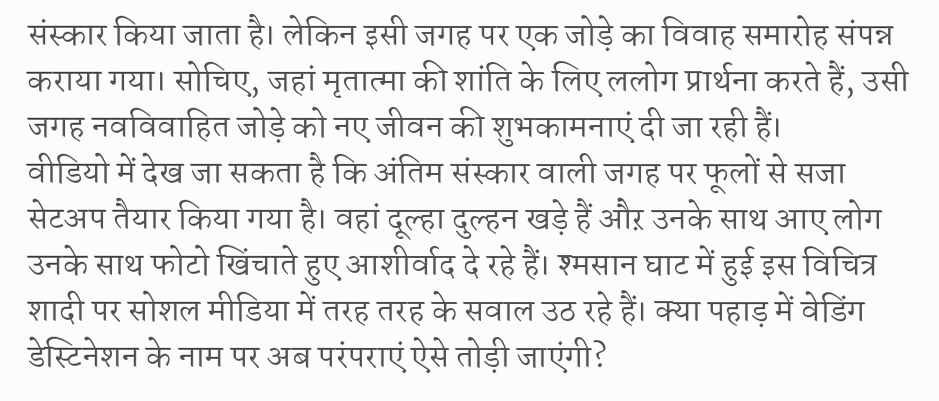संस्कार किया जाता है। लेकिन इसी जगह पर एक जोड़े का विवाह समारोह संपन्न कराया गया। सोचिए, जहां मृतात्मा की शांति के लिए ललोग प्रार्थना करते हैं, उसी जगह नवविवाहित जोड़े को नए जीवन की शुभकामनाएं दी जा रही हैं।
वीडियो में देख जा सकता है कि अंतिम संस्कार वाली जगह पर फूलों से सजा सेटअप तैयार किया गया है। वहां दूल्हा दुल्हन खड़े हैं औऱ उनके साथ आए लोग उनके साथ फोटो खिंचाते हुए आशीर्वाद दे रहे हैं। श्मसान घाट में हुई इस विचित्र शादी पर सोशल मीडिया में तरह तरह के सवाल उठ रहे हैं। क्या पहाड़ में वेडिंग डेस्टिनेशन के नाम पर अब परंपराएं ऐसे तोड़ी जाएंगी?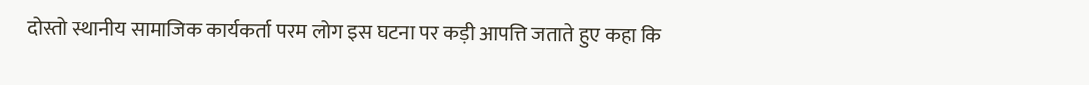दोस्तो स्थानीय सामाजिक कार्यकर्ता परम लोग इस घटना पर कड़ी आपत्ति जताते हुए कहा कि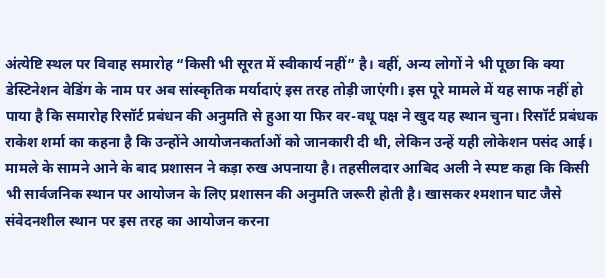अंत्येष्टि स्थल पर विवाह समारोह “किसी भी सूरत में स्वीकार्य नहीं” है। वहीं, अन्य लोगों ने भी पूछा कि क्या डेस्टिनेशन वेडिंग के नाम पर अब सांस्कृतिक मर्यादाएं इस तरह तोड़ी जाएंगी। इस पूरे मामले में यह साफ नहीं हो पाया है कि समारोह रिसॉर्ट प्रबंधन की अनुमति से हुआ या फिर वर-वधू पक्ष ने खुद यह स्थान चुना। रिसॉर्ट प्रबंधक राकेश शर्मा का कहना है कि उन्होंने आयोजनकर्ताओं को जानकारी दी थी, लेकिन उन्हें यही लोकेशन पसंद आई। मामले के सामने आने के बाद प्रशासन ने कड़ा रुख अपनाया है। तहसीलदार आबिद अली ने स्पष्ट कहा कि किसी भी सार्वजनिक स्थान पर आयोजन के लिए प्रशासन की अनुमति जरूरी होती है। खासकर श्मशान घाट जैसे संवेदनशील स्थान पर इस तरह का आयोजन करना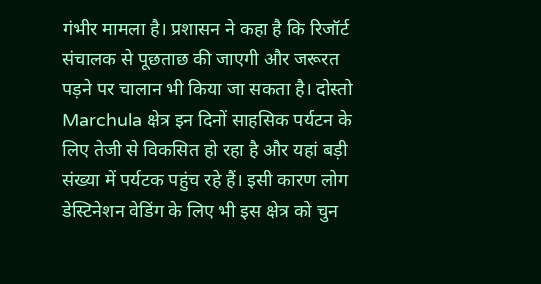गंभीर मामला है। प्रशासन ने कहा है कि रिजॉर्ट संचालक से पूछताछ की जाएगी और जरूरत पड़ने पर चालान भी किया जा सकता है। दोस्तो Marchula क्षेत्र इन दिनों साहसिक पर्यटन के लिए तेजी से विकसित हो रहा है और यहां बड़ी संख्या में पर्यटक पहुंच रहे हैं। इसी कारण लोग डेस्टिनेशन वेडिंग के लिए भी इस क्षेत्र को चुन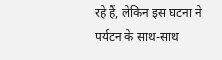रहे हैं, लेकिन इस घटना ने पर्यटन के साथ-साथ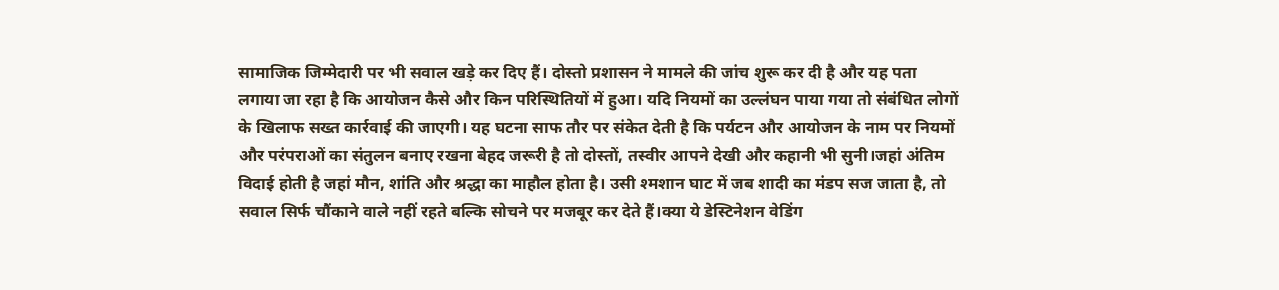सामाजिक जिम्मेदारी पर भी सवाल खड़े कर दिए हैं। दोस्तो प्रशासन ने मामले की जांच शुरू कर दी है और यह पता लगाया जा रहा है कि आयोजन कैसे और किन परिस्थितियों में हुआ। यदि नियमों का उल्लंघन पाया गया तो संबंधित लोगों के खिलाफ सख्त कार्रवाई की जाएगी। यह घटना साफ तौर पर संकेत देती है कि पर्यटन और आयोजन के नाम पर नियमों और परंपराओं का संतुलन बनाए रखना बेहद जरूरी है तो दोस्तों, तस्वीर आपने देखी और कहानी भी सुनी।जहां अंतिम विदाई होती है जहां मौन, शांति और श्रद्धा का माहौल होता है। उसी श्मशान घाट में जब शादी का मंडप सज जाता है, तो सवाल सिर्फ चौंकाने वाले नहीं रहते बल्कि सोचने पर मजबूर कर देते हैं।क्या ये डेस्टिनेशन वेडिंग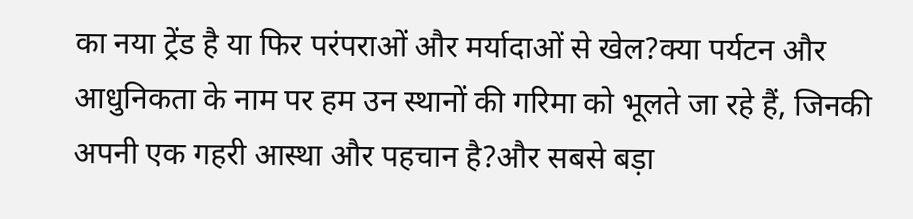का नया ट्रेंड है या फिर परंपराओं और मर्यादाओं से खेल?क्या पर्यटन और आधुनिकता के नाम पर हम उन स्थानों की गरिमा को भूलते जा रहे हैं, जिनकी अपनी एक गहरी आस्था और पहचान है?और सबसे बड़ा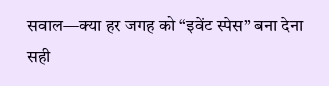सवाल—क्या हर जगह को “इवेंट स्पेस” बना देना सही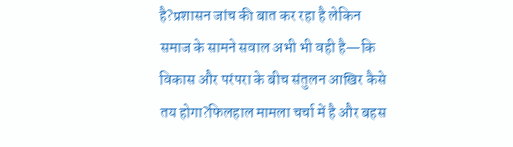है?प्रशासन जांच की बात कर रहा है लेकिन समाज के सामने सवाल अभी भी वही है—कि विकास और परंपरा के बीच संतुलन आखिर कैसे तय होगा?फिलहाल मामला चर्चा में है और बहस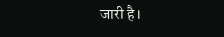जारी है।